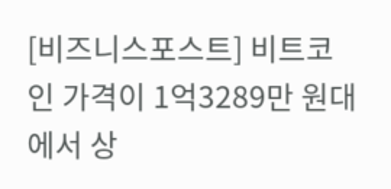[비즈니스포스트] 비트코인 가격이 1억3289만 원대에서 상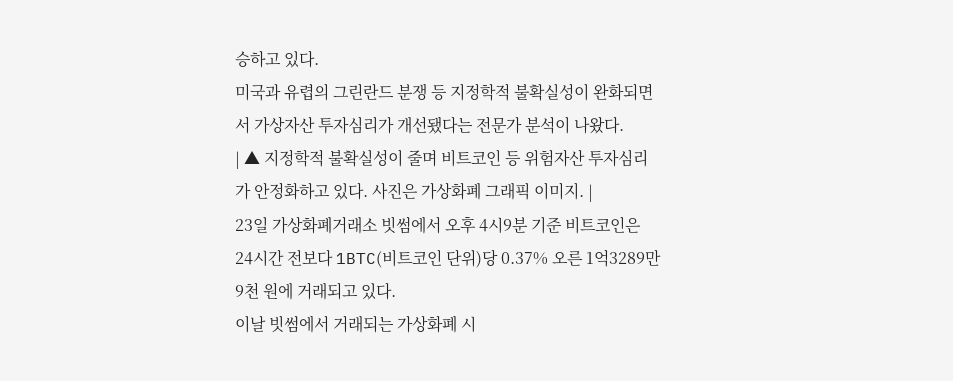승하고 있다.
미국과 유렵의 그린란드 분쟁 등 지정학적 불확실성이 완화되면서 가상자산 투자심리가 개선됐다는 전문가 분석이 나왔다.
| ▲ 지정학적 불확실성이 줄며 비트코인 등 위험자산 투자심리가 안정화하고 있다. 사진은 가상화폐 그래픽 이미지. |
23일 가상화폐거래소 빗썸에서 오후 4시9분 기준 비트코인은 24시간 전보다 1BTC(비트코인 단위)당 0.37% 오른 1억3289만9천 원에 거래되고 있다.
이날 빗썸에서 거래되는 가상화폐 시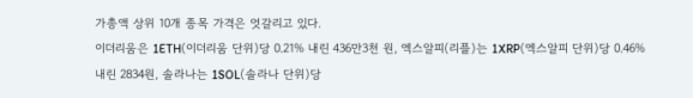가총액 상위 10개 종목 가격은 엇갈리고 있다.
이더리움은 1ETH(이더리움 단위)당 0.21% 내린 436만3천 원, 엑스알피(리플)는 1XRP(엑스알피 단위)당 0.46% 내린 2834원, 솔라나는 1SOL(솔라나 단위)당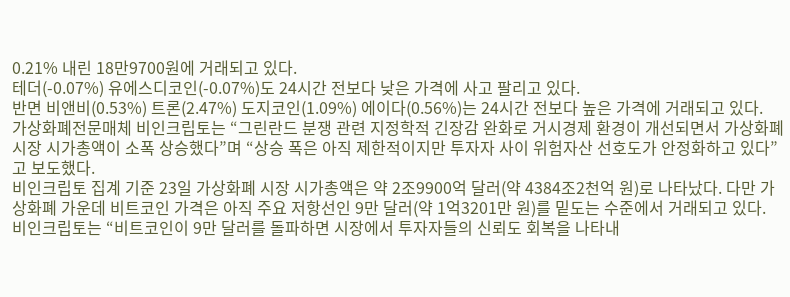0.21% 내린 18만9700원에 거래되고 있다.
테더(-0.07%) 유에스디코인(-0.07%)도 24시간 전보다 낮은 가격에 사고 팔리고 있다.
반면 비앤비(0.53%) 트론(2.47%) 도지코인(1.09%) 에이다(0.56%)는 24시간 전보다 높은 가격에 거래되고 있다.
가상화폐전문매체 비인크립토는 “그린란드 분쟁 관련 지정학적 긴장감 완화로 거시경제 환경이 개선되면서 가상화폐시장 시가총액이 소폭 상승했다”며 “상승 폭은 아직 제한적이지만 투자자 사이 위험자산 선호도가 안정화하고 있다”고 보도했다.
비인크립토 집계 기준 23일 가상화폐 시장 시가총액은 약 2조9900억 달러(약 4384조2천억 원)로 나타났다. 다만 가상화폐 가운데 비트코인 가격은 아직 주요 저항선인 9만 달러(약 1억3201만 원)를 밑도는 수준에서 거래되고 있다.
비인크립토는 “비트코인이 9만 달러를 돌파하면 시장에서 투자자들의 신뢰도 회복을 나타내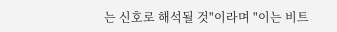는 신호로 해석될 것"이라며 "이는 비트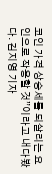코인 가격 상승세를 되살리는 요인으로 작용할 것”이라고 내다봤다. 김지영 기자